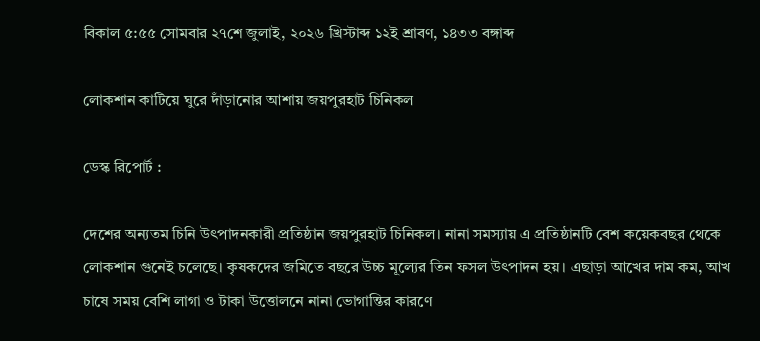বিকাল ৫:৫৫ সোমবার ২৭শে জুলাই, ২০২৬ খ্রিস্টাব্দ ১২ই শ্রাবণ, ১৪৩৩ বঙ্গাব্দ

লোকশান কাটিয়ে ঘুরে দাঁড়ানোর আশায় জয়পুরহাট চিনিকল

ডেস্ক রিপোর্ট :

দেশের অন্যতম চিনি উৎপাদনকারী প্রতিষ্ঠান জয়পুরহাট চিনিকল। নানা সমস্যায় এ প্রতিষ্ঠানটি বেশ কয়েকবছর থেকে লোকশান গুনেই চলেছে। কৃষকদের জমিতে বছরে উচ্চ মূল্যের তিন ফসল উৎপাদন হয়। এছাড়া আখের দাম কম, আখ চাষে সময় বেশি লাগা ও টাকা উত্তোলনে নানা ভোগান্তির কারণে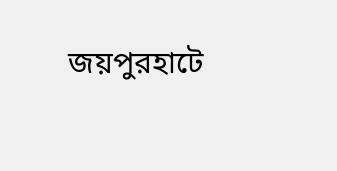জয়পুরহাটে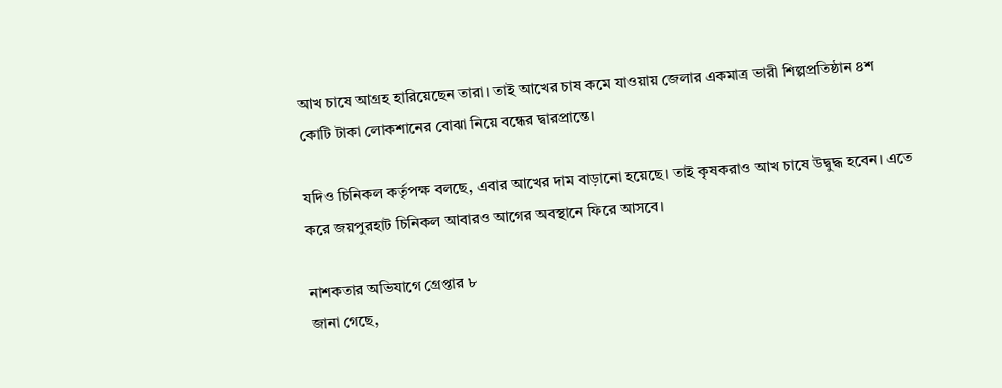আখ চাষে আগ্রহ হারিয়েছেন তারা। তাই আখের চাষ কমে যাওয়ায় জেলার একমাত্র ভারী শিল্পপ্রতিষ্ঠান ৪শ কোটি টাকা লোকশানের বোঝা নিয়ে বন্ধের দ্বারপ্রান্তে।

যদিও চিনিকল কর্তৃপক্ষ বলছে, এবার আখের দাম বাড়ানো হয়েছে। তাই কৃষকরাও আখ চাষে উদ্বুদ্ধ হবেন। এতে করে জয়পুরহাট চিনিকল আবারও আগের অবস্থানে ফিরে আসবে।

নাশকতার অভিযাগে গ্রেপ্তার ৮
জানা গেছে,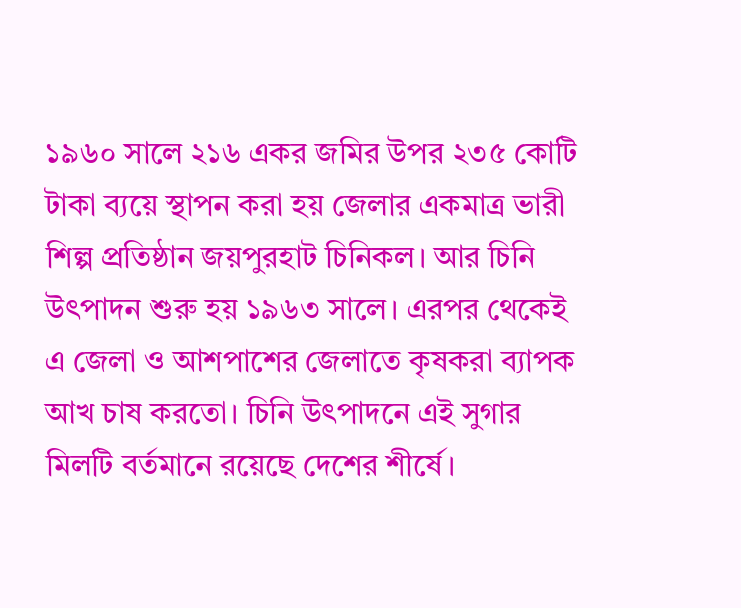১৯৬০ সালে ২১৬ একর জমির উপর ২৩৫ কোটি টাকা ব্যয়ে স্থাপন করা হয় জেলার একমাত্র ভারী শিল্প প্রতিষ্ঠান জয়পুরহাট চিনিকল। আর চিনি উৎপাদন শুরু হয় ১৯৬৩ সালে। এরপর থেকেই এ জেলা ও আশপাশের জেলাতে কৃষকরা ব্যাপক আখ চাষ করতো। চিনি উৎপাদনে এই সুগার মিলটি বর্তমানে রয়েছে দেশের শীর্ষে।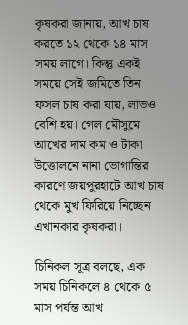কৃষকরা জানায়, আখ চাষ করতে ১২ থেকে ১৪ মাস সময় লাগে। কিন্তু একই সময়ে সেই জমিতে তিন ফসল চাষ করা যায়, লাভও বেশি হয়। গেল মৌসুমে আখের দাম কম ও টাকা উত্তোলনে নানা ভোগান্তির কারণে জয়পুরহাটে আখ চাষ থেকে মুখ ফিরিয়ে নিচ্ছেন এখানকার কৃষকরা।

চিনিকল সূত্র বলছে, এক সময় চিনিকলে ৪ থেকে ৫ মাস পর্যন্ত আখ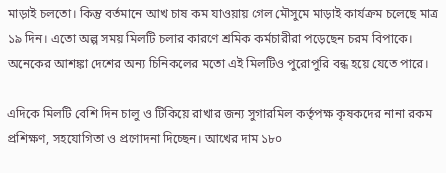মাড়াই চলতো। কিন্তু বর্তমানে আখ চাষ কম যাওয়ায় গেল মৌসুমে মাড়াই কার্যক্রম চলেছে মাত্র ১৯ দিন। এতো অল্প সময় মিলটি চলার কারণে শ্রমিক কর্মচারীরা পড়েছেন চরম বিপাকে। অনেকের আশঙ্কা দেশের অন্য চিনিকলের মতো এই মিলটিও পুরোপুরি বন্ধ হয়ে যেতে পারে।

এদিকে মিলটি বেশি দিন চালু ও টিকিয়ে রাখার জন্য সুগারমিল কর্তৃপক্ষ কৃষকদের নানা রকম প্রশিক্ষণ, সহযোগিতা ও প্রণোদনা দিচ্ছেন। আখের দাম ১৮০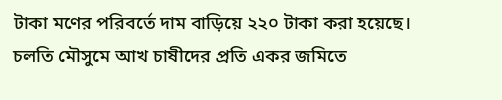টাকা মণের পরিবর্তে দাম বাড়িয়ে ২২০ টাকা করা হয়েছে। চলতি মৌসুমে আখ চাষীদের প্রতি একর জমিতে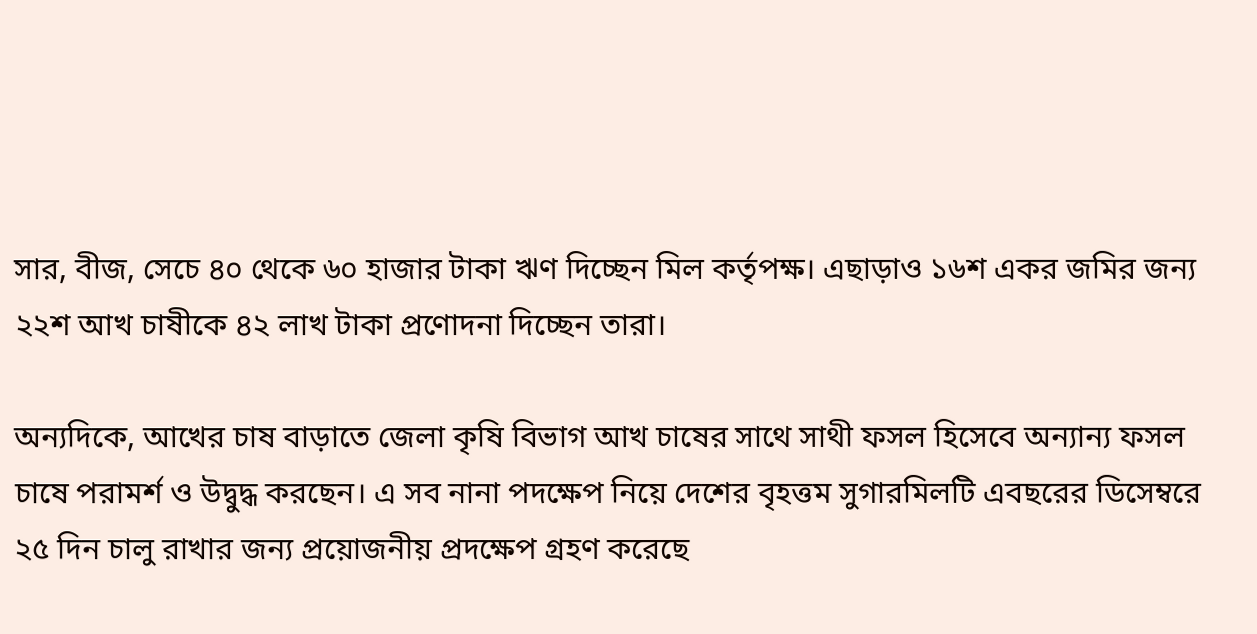সার, বীজ, সেচে ৪০ থেকে ৬০ হাজার টাকা ঋণ দিচ্ছেন মিল কর্তৃপক্ষ। এছাড়াও ১৬শ একর জমির জন্য ২২শ আখ চাষীকে ৪২ লাখ টাকা প্রণোদনা দিচ্ছেন তারা।

অন্যদিকে, আখের চাষ বাড়াতে জেলা কৃষি বিভাগ আখ চাষের সাথে সাথী ফসল হিসেবে অন্যান্য ফসল চাষে পরামর্শ ও উদ্বুদ্ধ করছেন। এ সব নানা পদক্ষেপ নিয়ে দেশের বৃহত্তম সুগারমিলটি এবছরের ডিসেম্বরে ২৫ দিন চালু রাখার জন্য প্রয়োজনীয় প্রদক্ষেপ গ্রহণ করেছে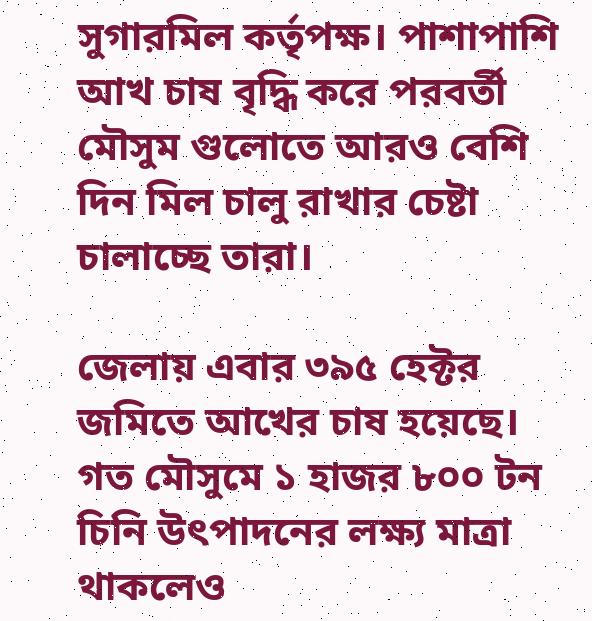সুগারমিল কর্তৃপক্ষ। পাশাপাশি আখ চাষ বৃদ্ধি করে পরবর্তী মৌসুম গুলোতে আরও বেশি দিন মিল চালু রাখার চেষ্টা চালাচ্ছে তারা।

জেলায় এবার ৩৯৫ হেক্টর জমিতে আখের চাষ হয়েছে। গত মৌসুমে ১ হাজর ৮০০ টন চিনি উৎপাদনের লক্ষ্য মাত্রা থাকলেও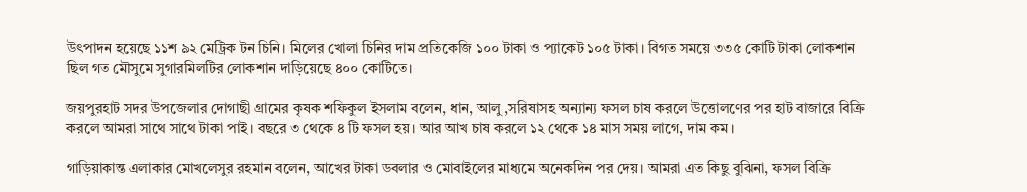উৎপাদন হয়েছে ১১শ ৯২ মেট্রিক টন চিনি। মিলের খোলা চিনির দাম প্রতিকেজি ১০০ টাকা ও প্যাকেট ১০৫ টাকা। বিগত সময়ে ৩৩৫ কোটি টাকা লোকশান ছিল গত মৌসুমে সুগারমিলটির লোকশান দাড়িয়েছে ৪০০ কোটিতে।

জয়পুরহাট সদর উপজেলার দোগাছী গ্রামের কৃষক শফিকুল ইসলাম বলেন, ধান, আলু ,সরিষাসহ অন্যান্য ফসল চাষ করলে উত্তোলণের পর হাট বাজারে বিক্রি করলে আমরা সাথে সাথে টাকা পাই। বছরে ৩ থেকে ৪ টি ফসল হয়। আর আখ চাষ করলে ১২ থেকে ১৪ মাস সময় লাগে, দাম কম।

গাড়িয়াকান্ত এলাকার মোখলেসুর রহমান বলেন, আখের টাকা ডবলার ও মোবাইলের মাধ্যমে অনেকদিন পর দেয়। আমরা এত কিছু বুঝিনা, ফসল বিক্রি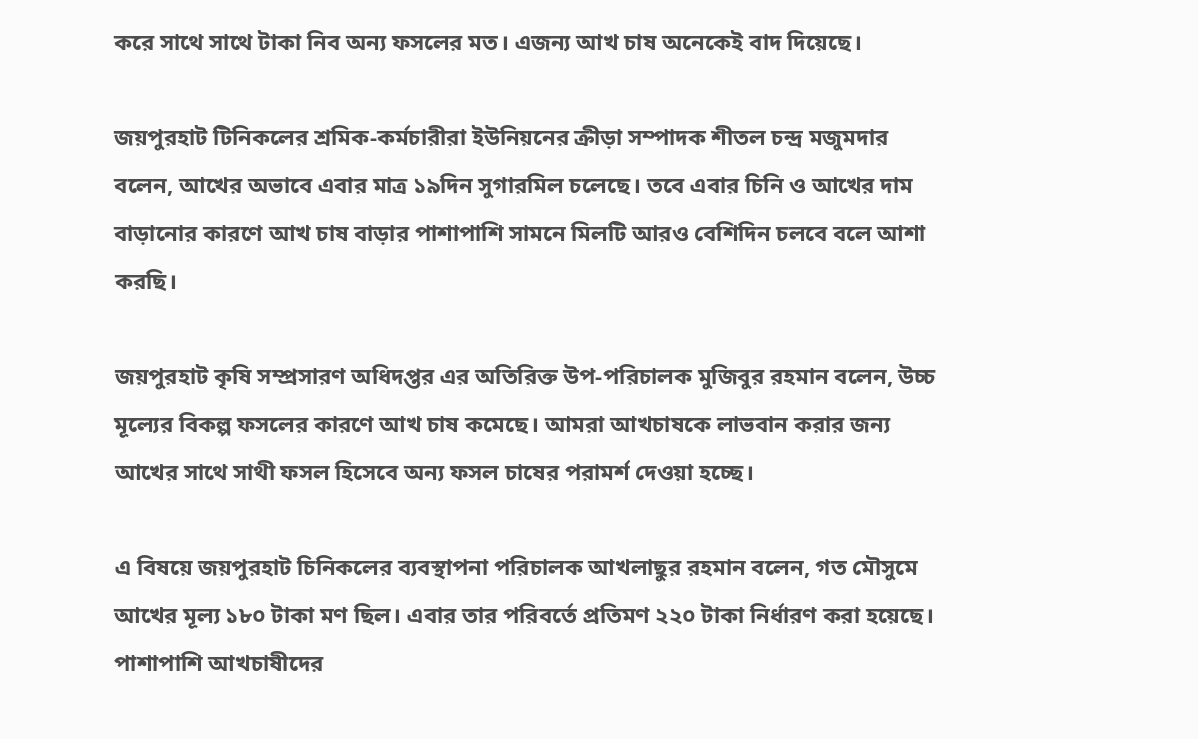করে সাথে সাথে টাকা নিব অন্য ফসলের মত। এজন্য আখ চাষ অনেকেই বাদ দিয়েছে।

জয়পুরহাট টিনিকলের শ্রমিক-কর্মচারীরা ইউনিয়নের ক্রীড়া সম্পাদক শীতল চন্দ্র মজুমদার বলেন, আখের অভাবে এবার মাত্র ১৯দিন সুগারমিল চলেছে। তবে এবার চিনি ও আখের দাম বাড়ানোর কারণে আখ চাষ বাড়ার পাশাপাশি সামনে মিলটি আরও বেশিদিন চলবে বলে আশা করছি।

জয়পুরহাট কৃষি সম্প্রসারণ অধিদপ্তর এর অতিরিক্ত উপ-পরিচালক মুজিবুর রহমান বলেন, উচ্চ মূল্যের বিকল্প ফসলের কারণে আখ চাষ কমেছে। আমরা আখচাষকে লাভবান করার জন্য আখের সাথে সাথী ফসল হিসেবে অন্য ফসল চাষের পরামর্শ দেওয়া হচ্ছে।

এ বিষয়ে জয়পুরহাট চিনিকলের ব্যবস্থাপনা পরিচালক আখলাছুর রহমান বলেন, গত মৌসুমে আখের মূল্য ১৮০ টাকা মণ ছিল। এবার তার পরিবর্তে প্রতিমণ ২২০ টাকা নির্ধারণ করা হয়েছে। পাশাপাশি আখচাষীদের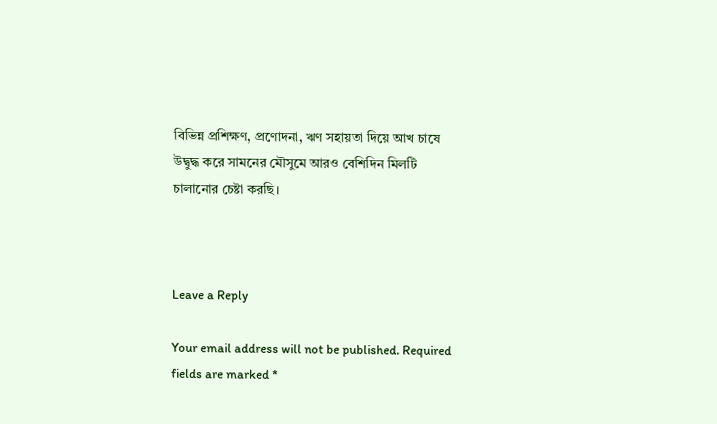বিভিন্ন প্রশিক্ষণ, প্রণোদনা, ঋণ সহায়তা দিয়ে আখ চাষে উদ্বুদ্ধ করে সামনের মৌসুমে আরও বেশিদিন মিলটি চালানোর চেষ্টা করছি।



Leave a Reply

Your email address will not be published. Required fields are marked *